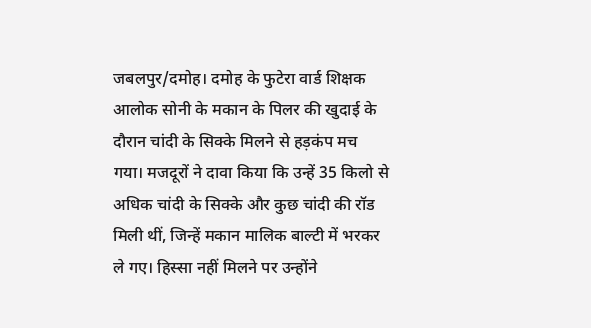जबलपुर/दमोह। दमोह के फुटेरा वार्ड शिक्षक आलोक सोनी के मकान के पिलर की खुदाई के दौरान चांदी के सिक्के मिलने से हड़कंप मच गया। मजदूरों ने दावा किया कि उन्हें 35 किलो से अधिक चांदी के सिक्के और कुछ चांदी की रॉड मिली थीं, जिन्हें मकान मालिक बाल्टी में भरकर ले गए। हिस्सा नहीं मिलने पर उन्होंने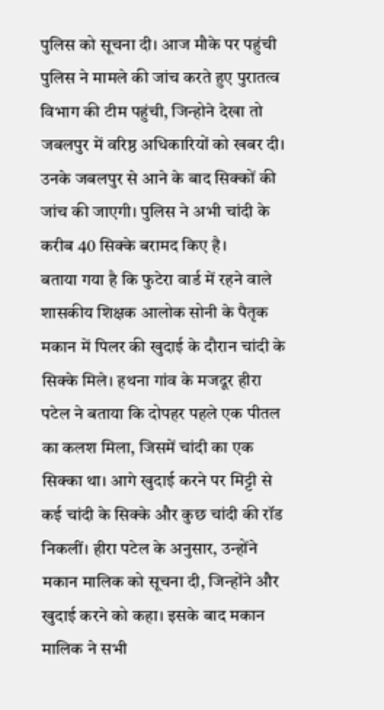पुलिस को सूचना दी। आज मौके पर पहुंची पुलिस ने मामले की जांच करते हुए पुरातत्व विभाग की टीम पहुंची, जिन्होने देखा तो जबलपुर में वरिष्ठ अधिकारियों को खबर दी। उनके जबलपुर से आने के बाद सिक्कों की जांच की जाएगी। पुलिस ने अभी चांदी के करीब 40 सिक्के बरामद किए है।
बताया गया है कि फुटेरा वार्ड में रहने वाले शासकीय शिक्षक आलोक सोनी के पैतृक मकान में पिलर की खुदाई के दौरान चांदी के सिक्के मिले। हथना गांव के मजदूर हीरा पटेल ने बताया कि दोपहर पहले एक पीतल का कलश मिला, जिसमें चांदी का एक सिक्का था। आगे खुदाई करने पर मिट्टी से कई चांदी के सिक्के और कुछ चांदी की रॉड निकलीं। हीरा पटेल के अनुसार, उन्होंने मकान मालिक को सूचना दी, जिन्होंने और खुदाई करने को कहा। इसके बाद मकान मालिक ने सभी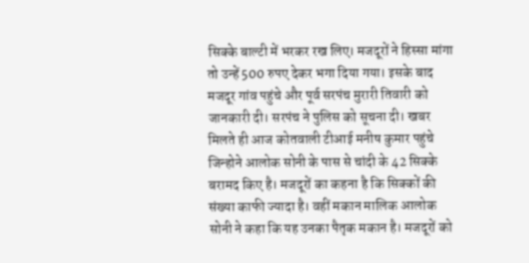सिक्के बाल्टी में भरकर रख लिए। मजदूरों ने हिस्सा मांगा तो उन्हें 500 रुपए देकर भगा दिया गया। इसके बाद मजदूर गांव पहुंचे और पूर्व सरपंच मुरारी तिवारी को जानकारी दी। सरपंच ने पुलिस को सूचना दी। खबर मिलते ही आज कोतवाली टीआई मनीष कुमार पहुंचे जिन्होने आलोक सोनी के पास से चांदी के 42 सिक्के बरामद किए है। मजदूरों का कहना है कि सिक्कों की संख्या काफी ज्यादा है। वहीं मकान मालिक आलोक सोनी ने कहा कि यह उनका पैतृक मकान है। मजदूरों को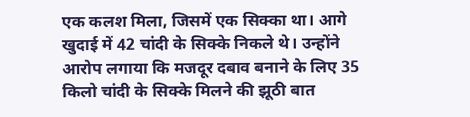एक कलश मिला, जिसमें एक सिक्का था। आगे खुदाई में 42 चांदी के सिक्के निकले थे। उन्होंने आरोप लगाया कि मजदूर दबाव बनाने के लिए 35 किलो चांदी के सिक्के मिलने की झूठी बात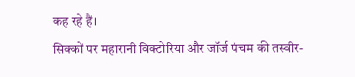कह रहे हैं।
सिक्कों पर महारानी विक्टोरिया और जॉर्ज पंचम की तस्वीर-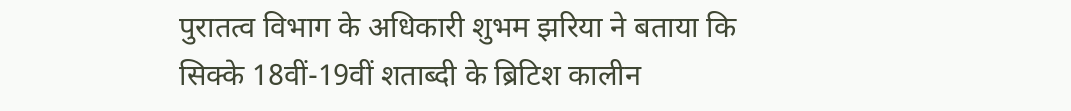पुरातत्व विभाग के अधिकारी शुभम झरिया ने बताया कि सिक्के 18वीं-19वीं शताब्दी के ब्रिटिश कालीन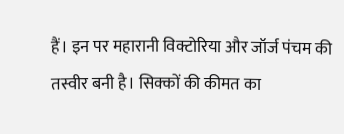हैं। इन पर महारानी विक्टोरिया और जॉर्ज पंचम की तस्वीर बनी है। सिक्कों की कीमत का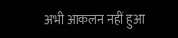अभी आकलन नहीं हुआ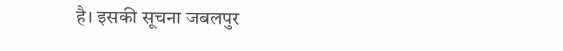है। इसकी सूचना जबलपुर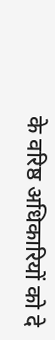के वरिष्ठ अधिकारियों को दे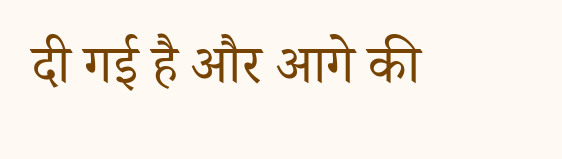दी गई है और आगे की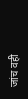जांच वही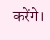करेंगे।